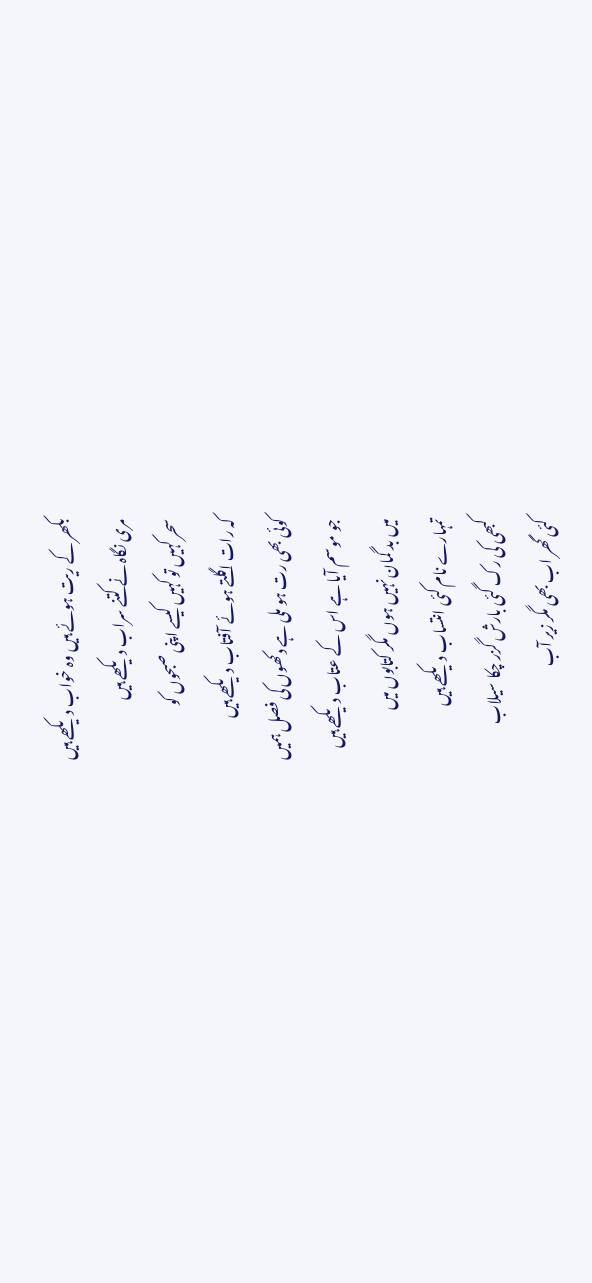بکھر کے ریت ہوئے ہیں وہ خواب دیکھے ہیں
مری نگاہ نے کتنے سراب دیکھے ہیں
سحر کہیں تو کہیں کیسے اپنی صبحوں کو
کہ رات اگلتے ہوئے آفتاب دیکھے ہیں
کوئی بھی رت ہو ملی ہے دکھوں کی فصل ہمیں
جو موسم آیا ہے اس کے عتاب دیکھے ہیں
میں بد گمان نہیں ہوں مگر کتابوں میں
تمہارے نام کئی انتساب دیکھے ہیں
کبھی کی رک گئی بارش گزر چکا سیلاب
کئی گھر اب بھی مگر زیر آب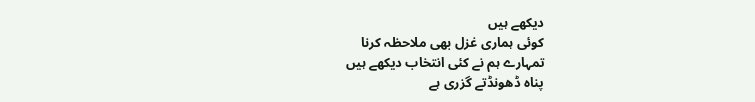دیکھے ہیں
کوئی ہماری غزل بھی ملاحظہ کرنا
تمہارے ہم نے کئی انتخاب دیکھے ہیں
پناہ ڈھونڈتے گزری ہے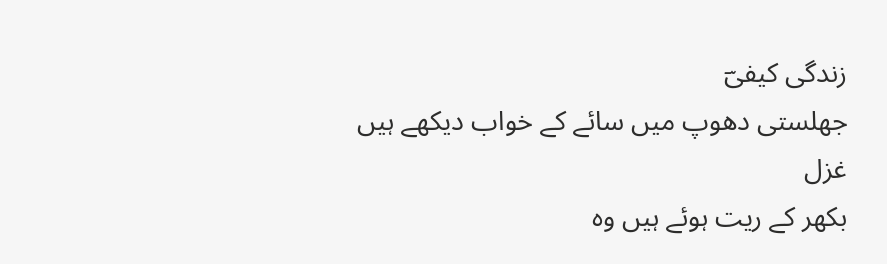زندگی کیفیؔ
جھلستی دھوپ میں سائے کے خواب دیکھے ہیں
غزل
بکھر کے ریت ہوئے ہیں وہ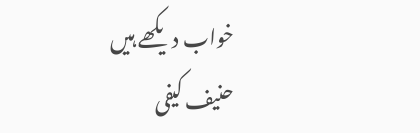خواب دیکھے ہیں
حنیف کیفی